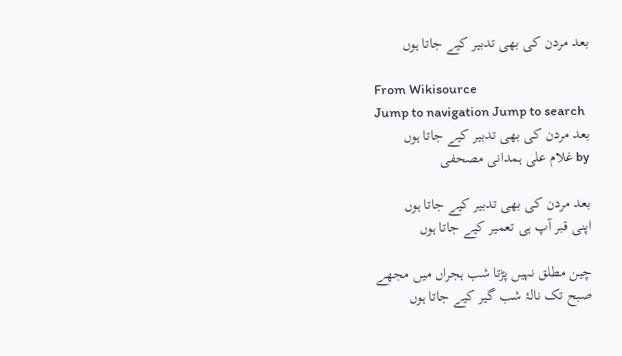بعد مردن کی بھی تدبیر کیے جاتا ہوں

From Wikisource
Jump to navigation Jump to search
بعد مردن کی بھی تدبیر کیے جاتا ہوں
by غلام علی ہمدانی مصحفی

بعد مردن کی بھی تدبیر کیے جاتا ہوں
اپنی قبر آپ ہی تعمیر کیے جاتا ہوں

چین مطلق نہیں پڑتا شب ہجراں میں مجھے
صبح تک نالۂ شب گیر کیے جاتا ہوں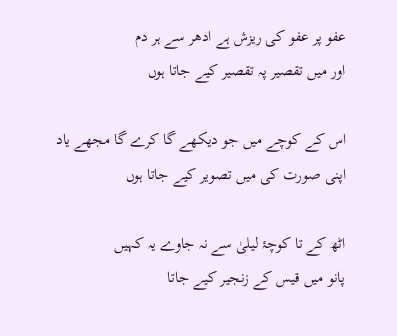عفو پر عفو کی ریزش ہے ادھر سے ہر دم
اور میں تقصیر پہ تقصیر کیے جاتا ہوں

اس کے کوچے میں جو دیکھے گا کرے گا مجھے یاد
اپنی صورت کی میں تصویر کیے جاتا ہوں

اٹھ کے تا کوچۂ لیلیٰ سے نہ جاوے یہ کہیں
پانو میں قیس کے زنجیر کیے جاتا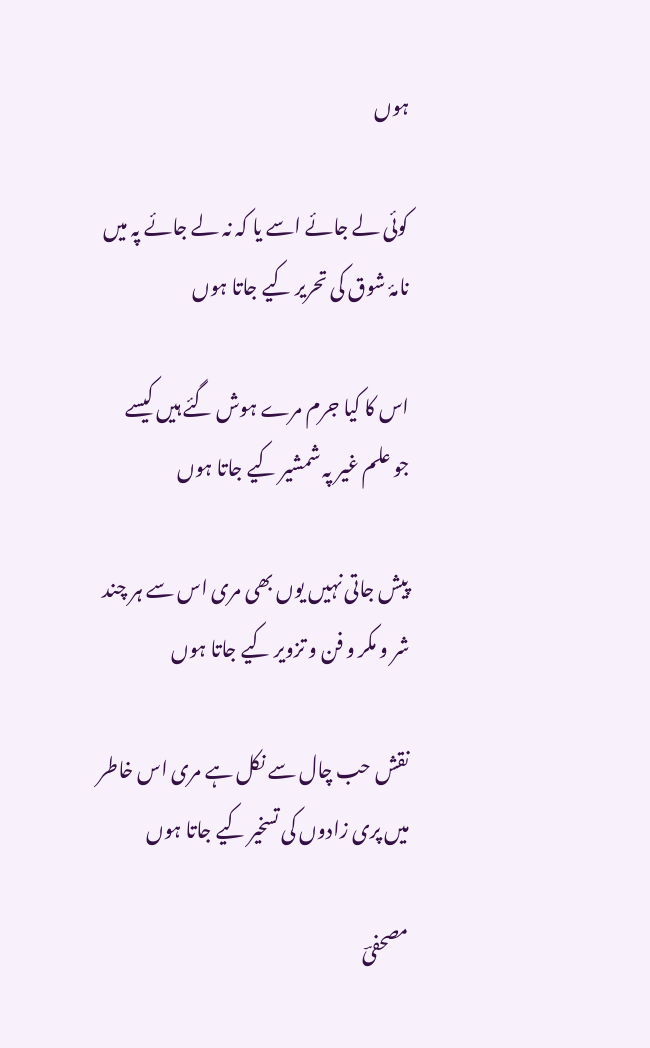ہوں

کوئی لے جائے اسے یا کہ نہ لے جائے پہ میں
نامۂ شوق کی تحریر کیے جاتا ہوں

اس کا کیا جرم مرے ہوش گئے ہیں کیسے
جو علم غیر پہ شمشیر کیے جاتا ہوں

پیش جاتی نہیں یوں بھی مری اس سے ہر چند
شر و مکر و فن و تزویر کیے جاتا ہوں

نقش حب چال سے نکل ہے مری اس خاطر
میں پری زادوں کی تسخیر کیے جاتا ہوں

مصحفیؔ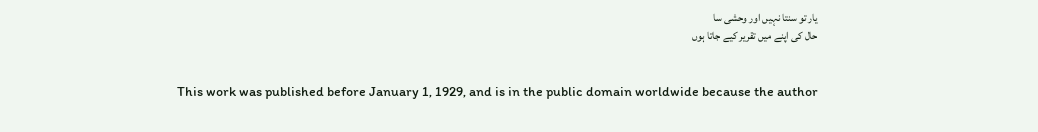یار تو سنتا نہیں اور وحشی سا
حال کی اپنے میں تقریر کیے جاتا ہوں


This work was published before January 1, 1929, and is in the public domain worldwide because the author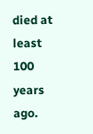died at least 100 years ago.